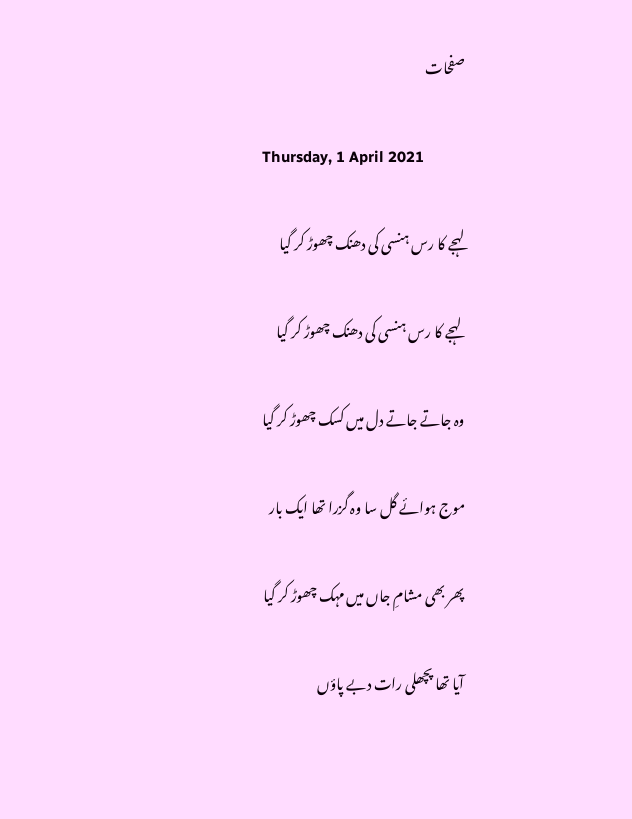صفحات

Thursday, 1 April 2021

لہجے کا رس ہنسی کی دھنک چھوڑ کر گیا

 لہجے کا رس ہنسی کی دھنک چھوڑ کر گیا

وہ جاتے جاتے دل میں کسک چھوڑ کر گیا

موج ہوائے گل سا وہ گزرا تھا ایک بار

پھر بھی مشامِ جاں میں مہک چھوڑ کر گیا

آیا تھا پچھلی رات دبے پاؤں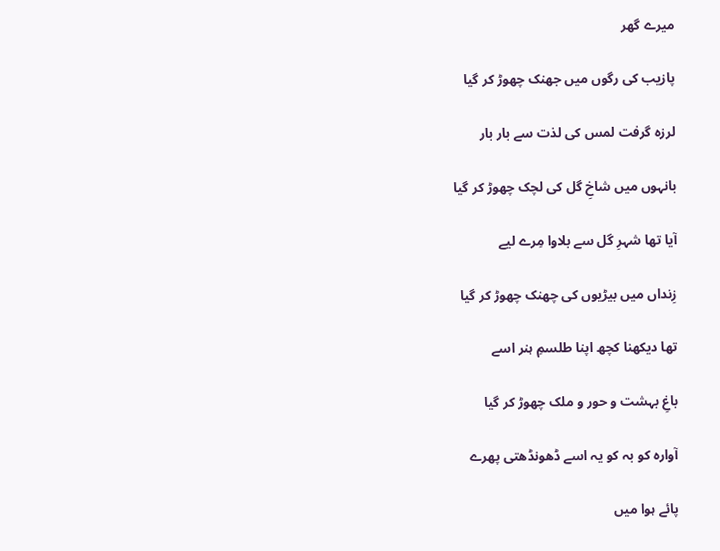میرے گھر

پازیب کی رگوں میں جھنک چھوڑ کر گیا

لرزہ گرفت لمس کی لذت سے بار بار

بانہوں میں شاخِ گل کی لچک چھوڑ کر گیا

آیا تھا شہرِ گل سے بلاوا مِرے لیے

زِنداں میں بیڑیوں کی چھنک چھوڑ کر گیا

تھا دیکھنا کچھ اپنا طلسمِ ہنر اسے

باغِ بہشت و حور و ملک چھوڑ کر گیا

آوارہ کو بہ کو یہ اسے ڈھونڈھتی پھرے

پائے ہوا میں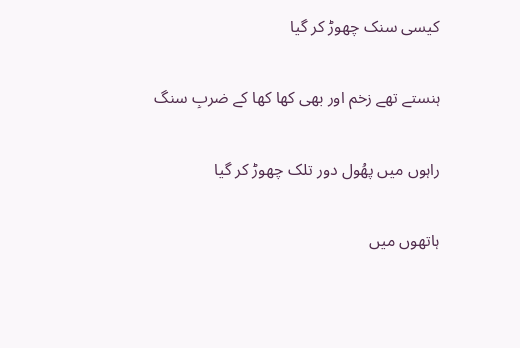کیسی سنک چھوڑ کر گیا

ہنستے تھے زخم اور بھی کھا کھا کے ضربِ سنگ

راہوں میں پھُول دور تلک چھوڑ کر گیا

ہاتھوں میں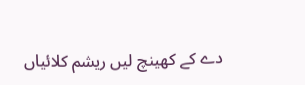دے کے کھینچ لیں ریشم کلائیاں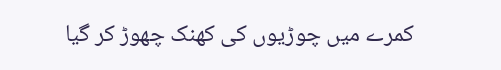کمرے میں چوڑیوں کی کھنک چھوڑ کر گیا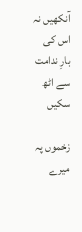آنکھیں نہ اس کی بارِ ندامت سے اٹھ سکیں

زخموں پہ میرے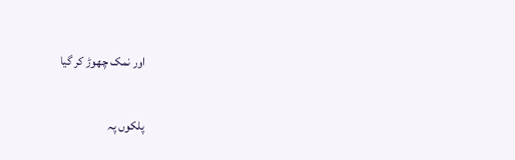اور نمک چھوڑ کر گیا

پلکوں پہ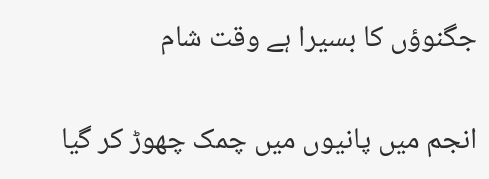جگنوؤں کا بسیرا ہے وقت شام

انجم میں پانیوں میں چمک چھوڑ کر گیا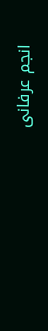انجم عرفانی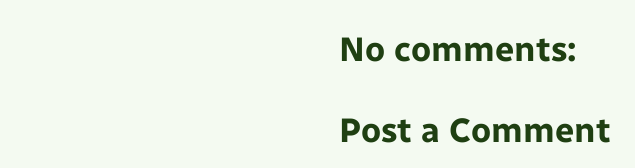No comments:

Post a Comment